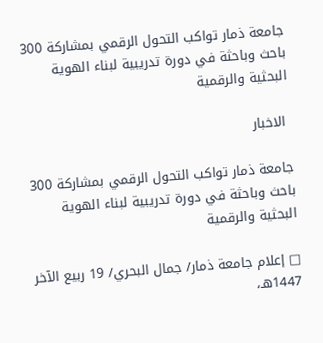جامعة ذمار تواكب التحول الرقمي بمشاركة 300 باحث وباحثة في دورة تدريبية لبناء الهوية البحثية والرقمية

 الاخبار

جامعة ذمار تواكب التحول الرقمي بمشاركة 300 باحث وباحثة في دورة تدريبية لبناء الهوية البحثية والرقمية

□ إعلام جامعة ذمار/ جمال البحري/ 19 ربيع الآخر 1447هـ،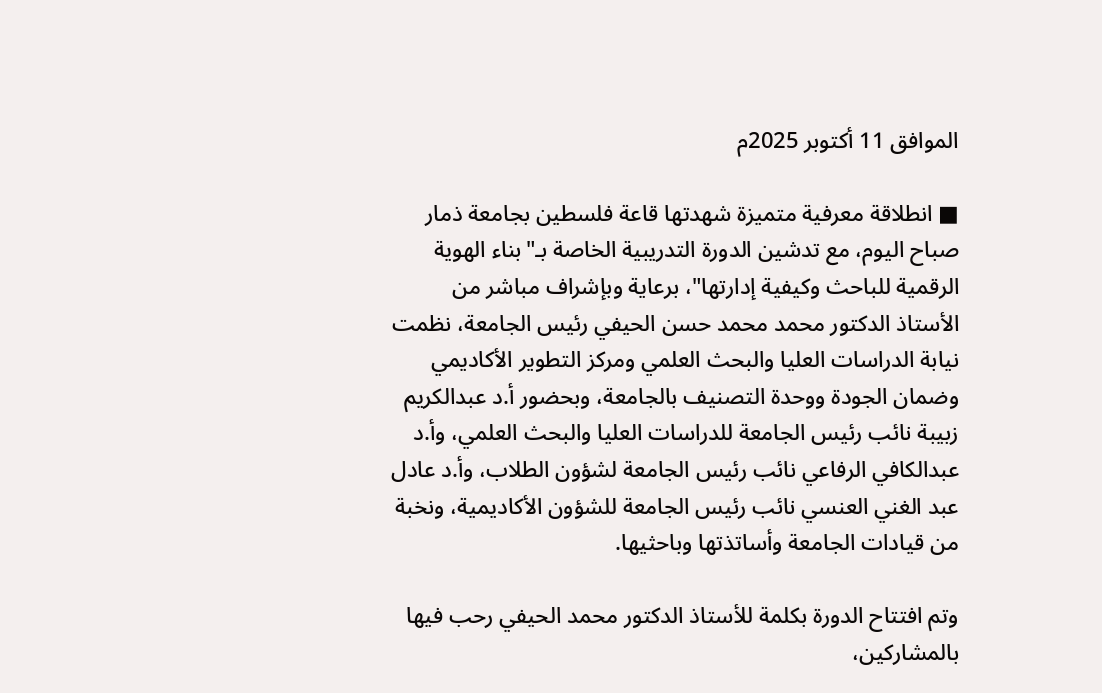الموافق 11 أكتوبر 2025م

■ انطلاقة معرفية متميزة شهدتها قاعة فلسطين بجامعة ذمار صباح اليوم، مع تدشين الدورة التدريبية الخاصة بـ"بناء الهوية الرقمية للباحث وكيفية إدارتها"، برعاية وبإشراف مباشر من الأستاذ الدكتور محمد محمد حسن الحيفي رئيس الجامعة، نظمت نيابة الدراسات العليا والبحث العلمي ومركز التطوير الأكاديمي وضمان الجودة ووحدة التصنيف بالجامعة، وبحضور أ.د عبدالكريم زبيبة نائب رئيس الجامعة للدراسات العليا والبحث العلمي، وأ.د عبدالكافي الرفاعي نائب رئيس الجامعة لشؤون الطلاب، وأ.د عادل عبد الغني العنسي نائب رئيس الجامعة للشؤون الأكاديمية، ونخبة من قيادات الجامعة وأساتذتها وباحثيها.

وتم افتتاح الدورة بكلمة للأستاذ الدكتور محمد الحيفي رحب فيها بالمشاركين،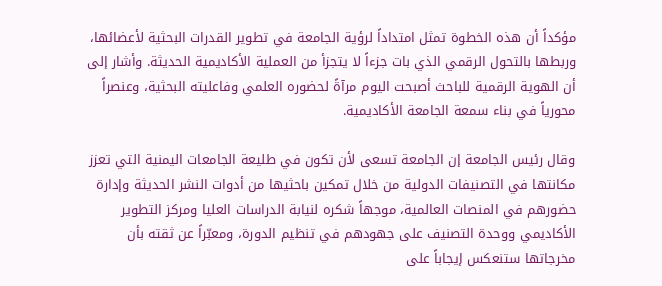مؤكداً أن هذه الخطوة تمثل امتداداً لرؤية الجامعة في تطوير القدرات البحثية لأعضائها، وربطها بالتحول الرقمي الذي بات جزءاً لا يتجزأ من العملية الأكاديمية الحديثة. وأشار إلى أن الهوية الرقمية للباحث أصبحت اليوم مرآةً لحضوره العلمي وفاعليته البحثية، وعنصراً محورياً في بناء سمعة الجامعة الأكاديمية.

وقال رئيس الجامعة إن الجامعة تسعى لأن تكون في طليعة الجامعات اليمنية التي تعزز مكانتها في التصنيفات الدولية من خلال تمكين باحثيها من أدوات النشر الحديثة وإدارة حضورهم في المنصات العالمية، موجهاً شكره لنيابة الدراسات العليا ومركز التطوير الأكاديمي ووحدة التصنيف على جهودهم في تنظيم الدورة، ومعبّراً عن ثقته بأن مخرجاتها ستنعكس إيجاباً على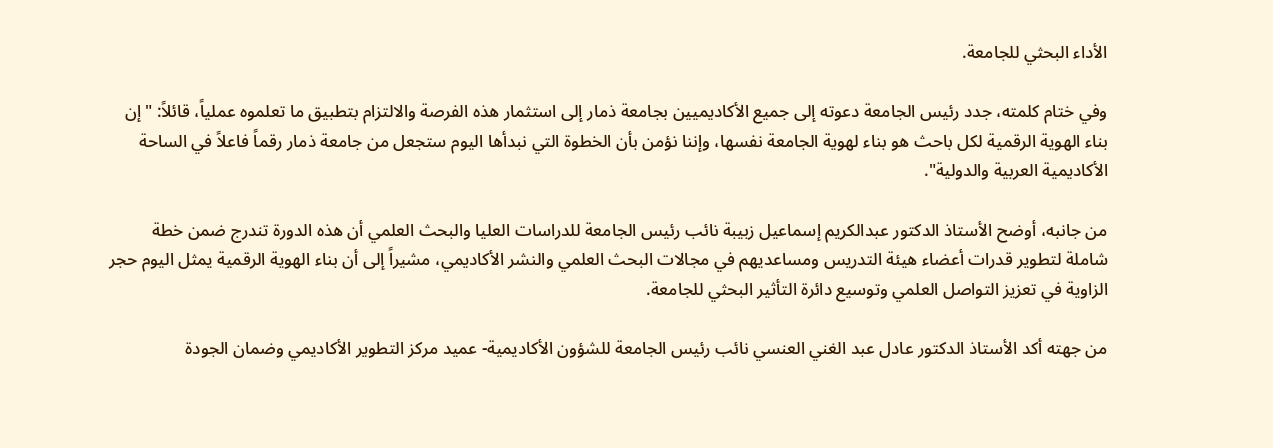الأداء البحثي للجامعة.

وفي ختام كلمته، جدد رئيس الجامعة دعوته إلى جميع الأكاديميين بجامعة ذمار إلى استثمار هذه الفرصة والالتزام بتطبيق ما تعلموه عملياً، قائلاً: "إن بناء الهوية الرقمية لكل باحث هو بناء لهوية الجامعة نفسها، وإننا نؤمن بأن الخطوة التي نبدأها اليوم ستجعل من جامعة ذمار رقماً فاعلاً في الساحة الأكاديمية العربية والدولية".

من جانبه، أوضح الأستاذ الدكتور عبدالكريم إسماعيل زبيبة نائب رئيس الجامعة للدراسات العليا والبحث العلمي أن هذه الدورة تندرج ضمن خطة شاملة لتطوير قدرات أعضاء هيئة التدريس ومساعديهم في مجالات البحث العلمي والنشر الأكاديمي، مشيراً إلى أن بناء الهوية الرقمية يمثل اليوم حجر الزاوية في تعزيز التواصل العلمي وتوسيع دائرة التأثير البحثي للجامعة.

من جهته أكد الأستاذ الدكتور عادل عبد الغني العنسي نائب رئيس الجامعة للشؤون الأكاديمية- عميد مركز التطوير الأكاديمي وضمان الجودة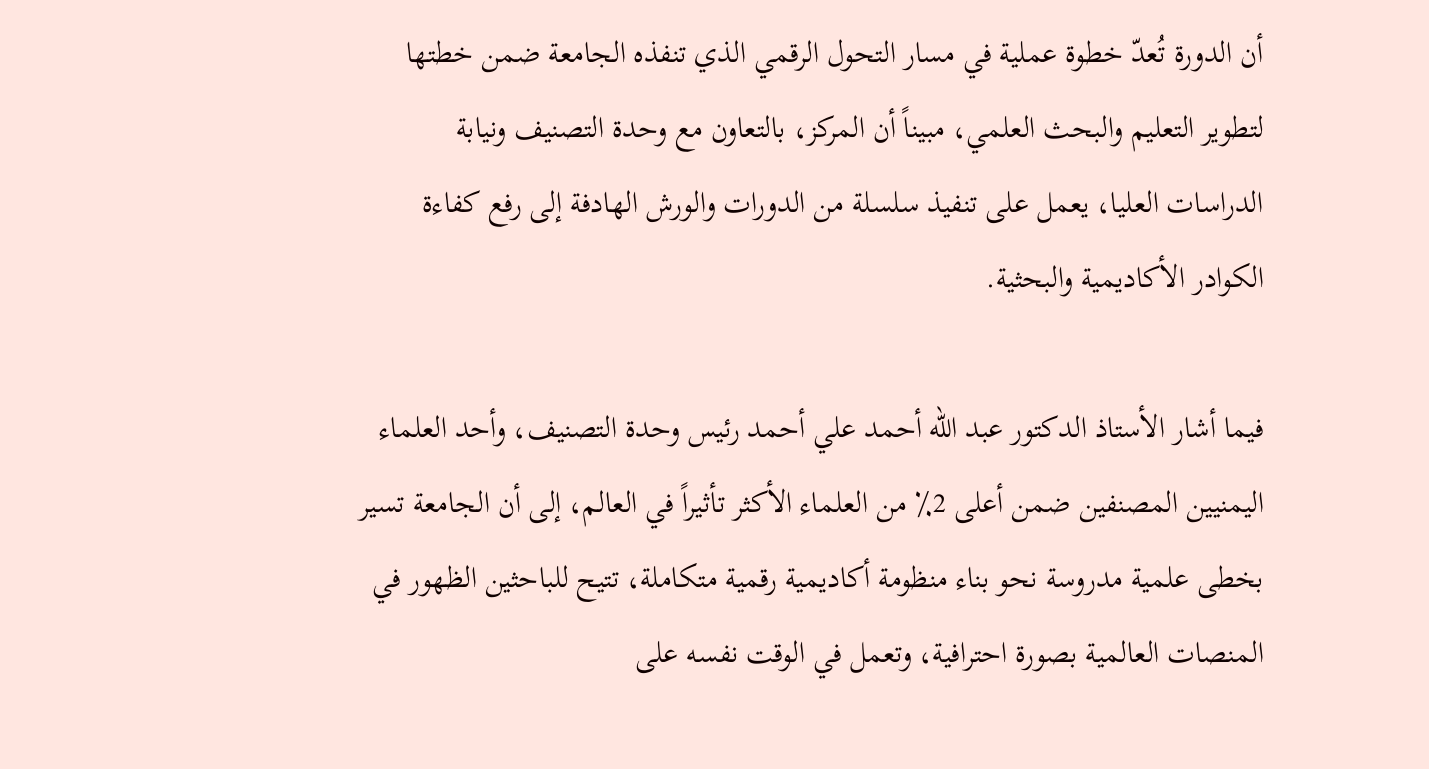أن الدورة تُعدّ خطوة عملية في مسار التحول الرقمي الذي تنفذه الجامعة ضمن خطتها لتطوير التعليم والبحث العلمي، مبيناً أن المركز، بالتعاون مع وحدة التصنيف ونيابة الدراسات العليا، يعمل على تنفيذ سلسلة من الدورات والورش الهادفة إلى رفع كفاءة الكوادر الأكاديمية والبحثية.

فيما أشار الأستاذ الدكتور عبد الله أحمد علي أحمد رئيس وحدة التصنيف، وأحد العلماء اليمنيين المصنفين ضمن أعلى 2٪ من العلماء الأكثر تأثيراً في العالم، إلى أن الجامعة تسير بخطى علمية مدروسة نحو بناء منظومة أكاديمية رقمية متكاملة، تتيح للباحثين الظهور في المنصات العالمية بصورة احترافية، وتعمل في الوقت نفسه على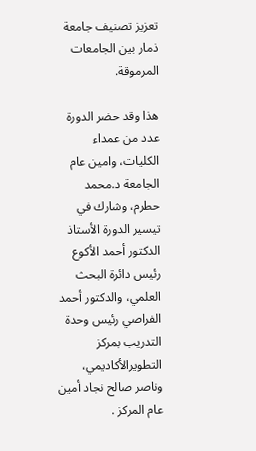تعزيز تصنيف جامعة ذمار بين الجامعات المرموقة.

هذا وقد حضر الدورة عدد من عمداء الكليات، وامين عام الجامعة د.محمد حطرم، وشارك في تيسير الدورة الأستاذ الدكتور أحمد الأكوع رئيس دائرة البحث العلمي، والدكتور أحمد الفراصي رئيس وحدة التدريب بمركز التطويرالأكاديمي، وناصر صالح نجاد أمين عام المركز .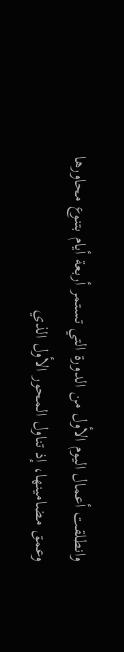وانطلقت أعمال اليوم الأول من الدورة التي تستمر أربعة أيام بتنوع محاورها وعمق مضامينها، إذ تناول المحور الأول الذي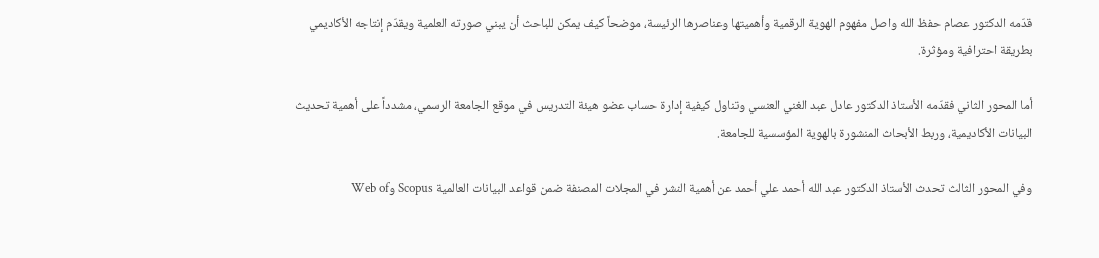قدّمه الدكتور عصام حفظ الله واصل مفهوم الهوية الرقمية وأهميتها وعناصرها الرئيسة، موضحاً كيف يمكن للباحث أن يبني صورته العلمية ويقدّم إنتاجه الأكاديمي بطريقة احترافية ومؤثرة.

أما المحور الثاني فقدّمه الأستاذ الدكتور عادل عبد الغني العنسي وتناول كيفية إدارة حساب عضو هيئة التدريس في موقع الجامعة الرسمي، مشدداً على أهمية تحديث البيانات الأكاديمية، وربط الأبحاث المنشورة بالهوية المؤسسية للجامعة.

وفي المحور الثالث تحدث الأستاذ الدكتور عبد الله أحمد علي أحمد عن أهمية النشر في المجلات المصنفة ضمن قواعد البيانات العالمية Scopus وWeb of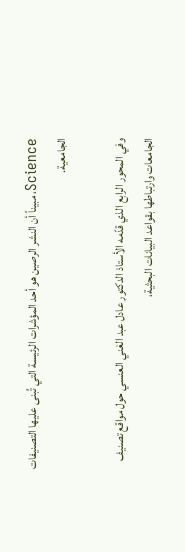Science، مبيناً أن النشر الرصين هو أحد المؤشرات الرئيسة التي تُبنى عليها التصنيفات الجامعية.

وفي المحور الرابع الذي قدّمه الأستاذ الدكتور عادل عبد الغني العنسي حول مواقع تصنيف الجامعات وارتباطها بقواعد البيانات البحثية،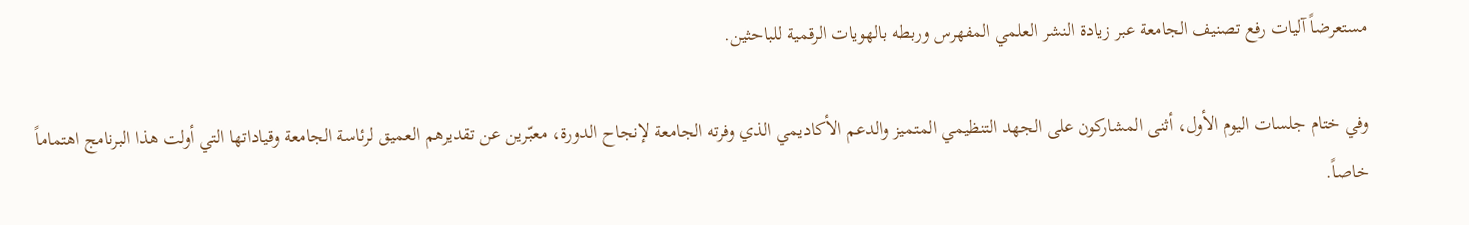مستعرضاً آليات رفع تصنيف الجامعة عبر زيادة النشر العلمي المفهرس وربطه بالهويات الرقمية للباحثين.

وفي ختام جلسات اليوم الأول، أثنى المشاركون على الجهد التنظيمي المتميز والدعم الأكاديمي الذي وفرته الجامعة لإنجاح الدورة، معبّرين عن تقديرهم العميق لرئاسة الجامعة وقياداتها التي أولت هذا البرنامج اهتماماً خاصاً.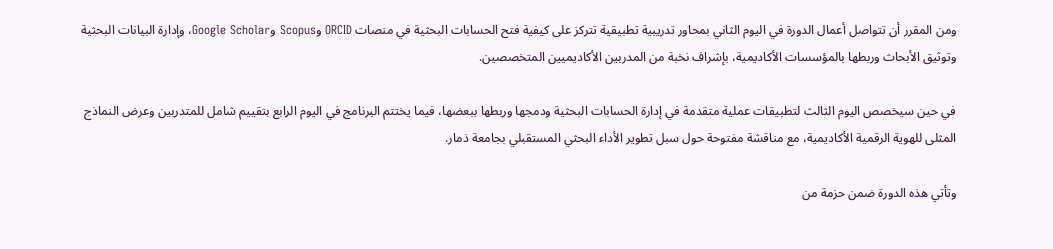ومن المقرر أن تتواصل أعمال الدورة في اليوم الثاني بمحاور تدريبية تطبيقية تتركز على كيفية فتح الحسابات البحثية في منصات ORCID وScopus وGoogle Scholar، وإدارة البيانات البحثية وتوثيق الأبحاث وربطها بالمؤسسات الأكاديمية، بإشراف نخبة من المدربين الأكاديميين المتخصصين.

في حين سيخصص اليوم الثالث لتطبيقات عملية متقدمة في إدارة الحسابات البحثية ودمجها وربطها ببعضها، فيما يختتم البرنامج في اليوم الرابع بتقييم شامل للمتدربين وعرض النماذج المثلى للهوية الرقمية الأكاديمية، مع مناقشة مفتوحة حول سبل تطوير الأداء البحثي المستقبلي بجامعة ذمار.

وتأتي هذه الدورة ضمن حزمة من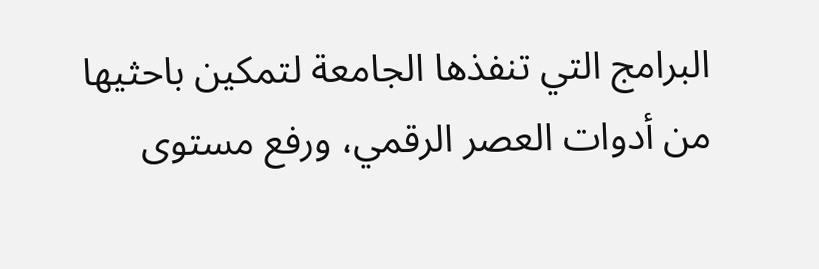البرامج التي تنفذها الجامعة لتمكين باحثيها من أدوات العصر الرقمي، ورفع مستوى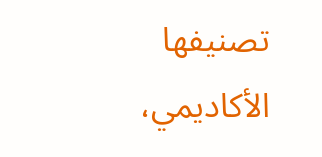تصنيفها الأكاديمي،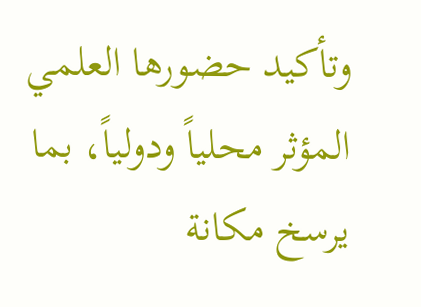وتأكيد حضورها العلمي المؤثر محلياً ودولياً، بما يرسخ مكانة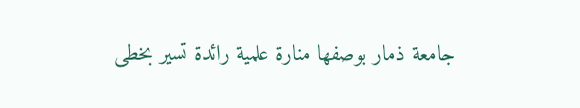جامعة ذمار بوصفها منارة علمية رائدة تسير بخطى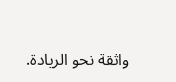واثقة نحو الريادة.